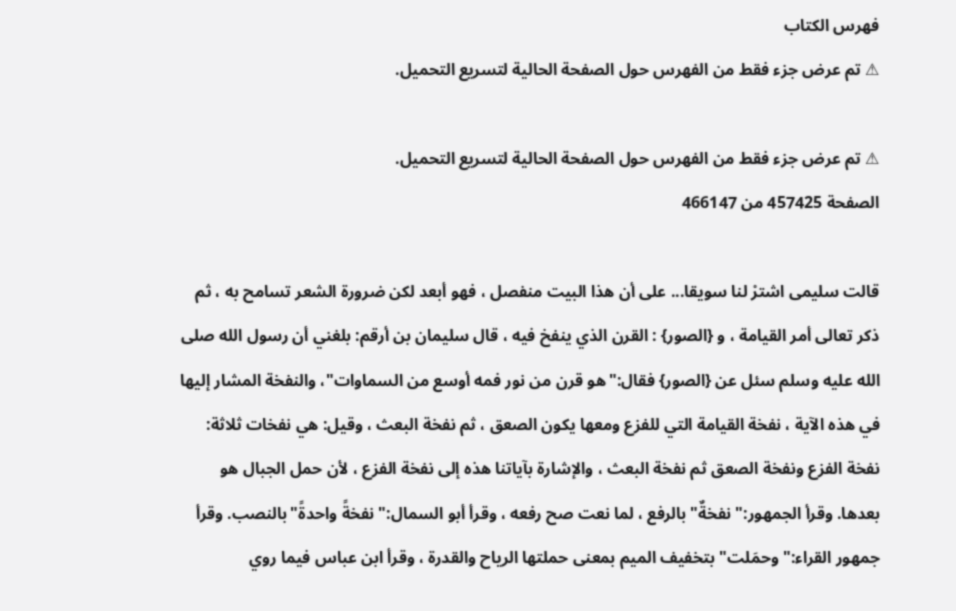فهرس الكتاب
⚠ تم عرض جزء فقط من الفهرس حول الصفحة الحالية لتسريع التحميل.

⚠ تم عرض جزء فقط من الفهرس حول الصفحة الحالية لتسريع التحميل.
الصفحة 457425 من 466147

قالت سليمى اشترْ لنا سويقا... على أن هذا البيت منفصل ، فهو أبعد لكن ضرورة الشعر تسامح به ، ثم ذكر تعالى أمر القيامة ، و {الصور} : القرن الذي ينفخ فيه ، قال سليمان بن أرقم: بلغني أن رسول الله صلى الله عليه وسلم سئل عن {الصور} فقال:"هو قرن من نور فمه أوسع من السماوات"، والنفخة المشار إليها في هذه الآية ، نفخة القيامة التي للفزع ومعها يكون الصعق ، ثم نفخة البعث ، وقيل: هي نفخات ثلاثة: نفخة الفزع ونفخة الصعق ثم نفخة البعث ، والإشارة بآياتنا هذه إلى نفخة الفزع ، لأن حمل الجبال هو بعدها. وقرأ الجمهور:"نفخةٌ"بالرفع ، لما نعت صح رفعه ، وقرأ أبو السمال:"نفخةً واحدةً"بالنصب. وقرأ جمهور القراء:"وحمَلت"بتخفيف الميم بمعنى حملتها الرياح والقدرة ، وقرأ ابن عباس فيما روي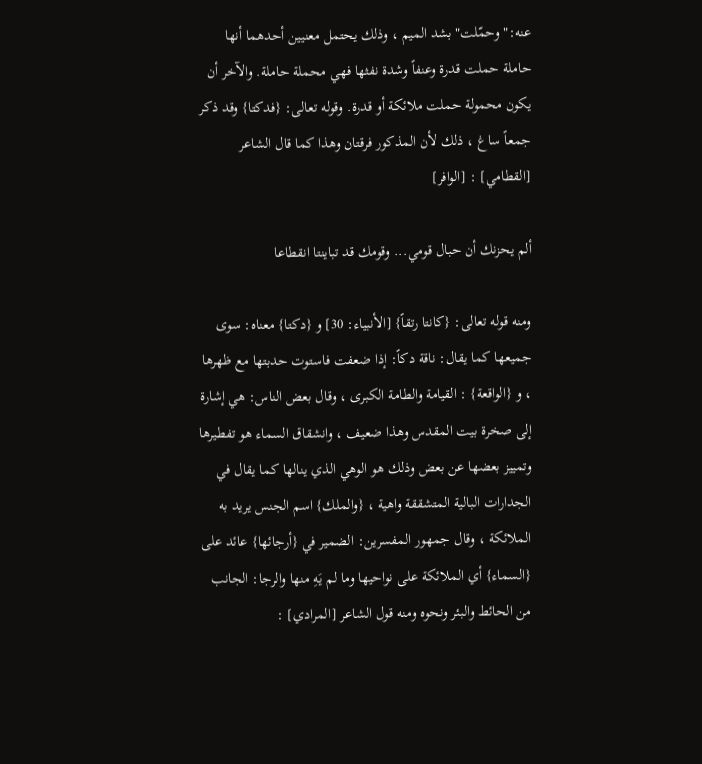عنه:"وحمّلت"بشد الميم ، وذلك يحتمل معنيين أحدهما أنها حاملة حملت قدرة وعنفاً وشدة نفثها فهي محملة حاملة. والآخر أن يكون محمولة حملت ملائكة أو قدرة. وقوله تعالى: {فدكتا} وقد ذكر جمعاً ساغ ، ذلك لأن المذكور فرقتان وهذا كما قال الشاعر [القطامي] : [الوافر]

ألم يحزنك أن حبال قومي... وقومك قد تباينتا انقطاعا

ومنه قوله تعالى: {كانتا رتقاً} [الأنبياء: 30] و {دكتا} معناه: سوى جميعها كما يقال: ناقة دكاً: إذا ضعفت فاستوت حدبتها مع ظهرها ، و {الواقعة} : القيامة والطامة الكبرى ، وقال بعض الناس: هي إشارة إلى صخرة بيت المقدس وهذا ضعيف ، وانشقاق السماء هو تفطيرها وتمييز بعضها عن بعض وذلك هو الوهي الذي ينالها كما يقال في الجدارات البالية المتشققة واهية ، {والملك} اسم الجنس يريد به الملائكة ، وقال جمهور المفسرين: الضمير في {أرجائها} عائد على {السماء} أي الملائكة على نواحيها وما لم يَهِ منها والرجا: الجانب من الحائط والبئر ونحوه ومنه قول الشاعر [المرادي] :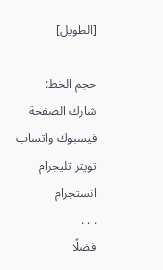[الطويل]

حجم الخط:
شارك الصفحة
فيسبوك واتساب تويتر تليجرام انستجرام
. . .
فضلًا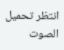انتظر تحميل الصوت